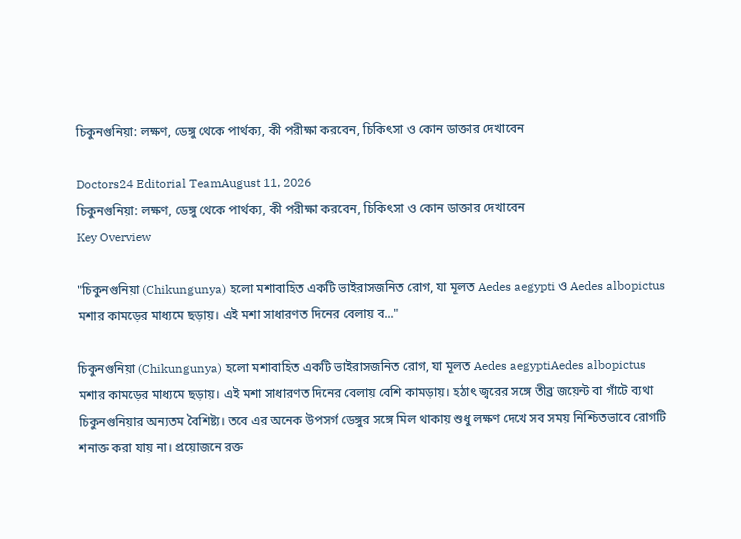চিকুনগুনিয়া: লক্ষণ, ডেঙ্গু থেকে পার্থক্য, কী পরীক্ষা করবেন, চিকিৎসা ও কোন ডাক্তার দেখাবেন

Doctors24 Editorial TeamAugust 11, 2026
চিকুনগুনিয়া: লক্ষণ, ডেঙ্গু থেকে পার্থক্য, কী পরীক্ষা করবেন, চিকিৎসা ও কোন ডাক্তার দেখাবেন
Key Overview

"চিকুনগুনিয়া (Chikungunya) হলো মশাবাহিত একটি ভাইরাসজনিত রোগ, যা মূলত Aedes aegypti ও Aedes albopictus মশার কামড়ের মাধ্যমে ছড়ায়। এই মশা সাধারণত দিনের বেলায় ব..."

চিকুনগুনিয়া (Chikungunya) হলো মশাবাহিত একটি ভাইরাসজনিত রোগ, যা মূলত Aedes aegyptiAedes albopictus মশার কামড়ের মাধ্যমে ছড়ায়। এই মশা সাধারণত দিনের বেলায় বেশি কামড়ায়। হঠাৎ জ্বরের সঙ্গে তীব্র জয়েন্ট বা গাঁটে ব্যথা চিকুনগুনিয়ার অন্যতম বৈশিষ্ট্য। তবে এর অনেক উপসর্গ ডেঙ্গুর সঙ্গে মিল থাকায় শুধু লক্ষণ দেখে সব সময় নিশ্চিতভাবে রোগটি শনাক্ত করা যায় না। প্রয়োজনে রক্ত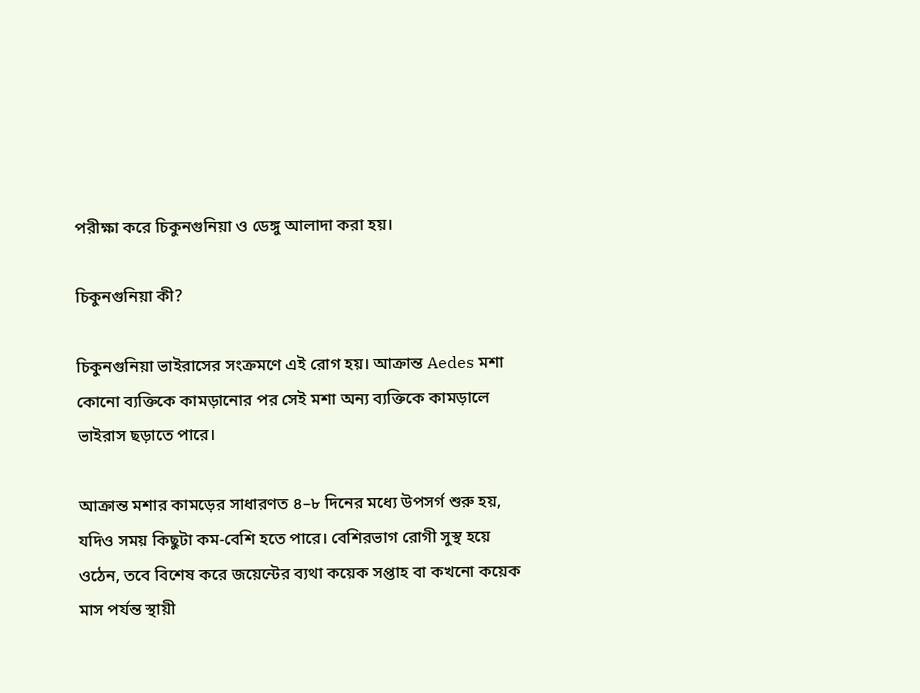পরীক্ষা করে চিকুনগুনিয়া ও ডেঙ্গু আলাদা করা হয়।

চিকুনগুনিয়া কী?

চিকুনগুনিয়া ভাইরাসের সংক্রমণে এই রোগ হয়। আক্রান্ত Aedes মশা কোনো ব্যক্তিকে কামড়ানোর পর সেই মশা অন্য ব্যক্তিকে কামড়ালে ভাইরাস ছড়াতে পারে।

আক্রান্ত মশার কামড়ের সাধারণত ৪–৮ দিনের মধ্যে উপসর্গ শুরু হয়, যদিও সময় কিছুটা কম-বেশি হতে পারে। বেশিরভাগ রোগী সুস্থ হয়ে ওঠেন, তবে বিশেষ করে জয়েন্টের ব্যথা কয়েক সপ্তাহ বা কখনো কয়েক মাস পর্যন্ত স্থায়ী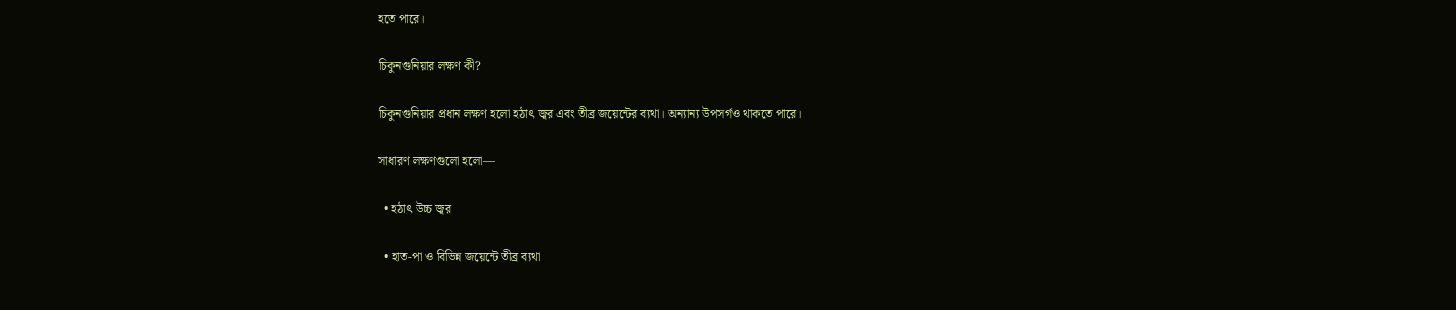হতে পারে।

চিকুনগুনিয়ার লক্ষণ কী?

চিকুনগুনিয়ার প্রধান লক্ষণ হলো হঠাৎ জ্বর এবং তীব্র জয়েন্টের ব্যথা। অন্যান্য উপসর্গও থাকতে পারে।

সাধারণ লক্ষণগুলো হলো—

  • হঠাৎ উচ্চ জ্বর

  • হাত-পা ও বিভিন্ন জয়েন্টে তীব্র ব্যথা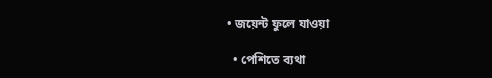• জয়েন্ট ফুলে যাওয়া

  • পেশিতে ব্যথা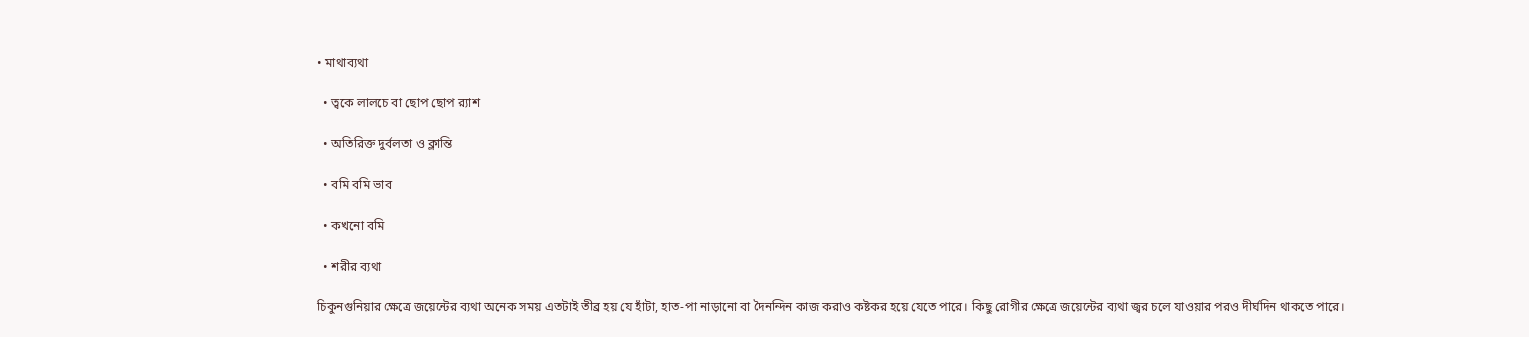• মাথাব্যথা

  • ত্বকে লালচে বা ছোপ ছোপ র‍্যাশ

  • অতিরিক্ত দুর্বলতা ও ক্লান্তি

  • বমি বমি ভাব

  • কখনো বমি

  • শরীর ব্যথা

চিকুনগুনিয়ার ক্ষেত্রে জয়েন্টের ব্যথা অনেক সময় এতটাই তীব্র হয় যে হাঁটা, হাত-পা নাড়ানো বা দৈনন্দিন কাজ করাও কষ্টকর হয়ে যেতে পারে। কিছু রোগীর ক্ষেত্রে জয়েন্টের ব্যথা জ্বর চলে যাওয়ার পরও দীর্ঘদিন থাকতে পারে।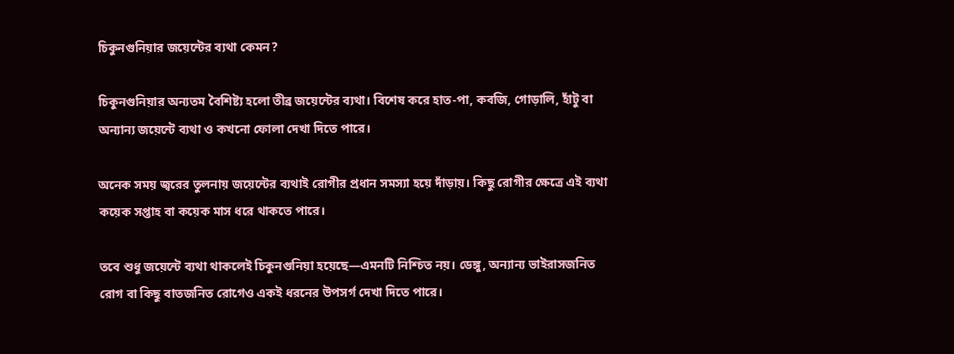চিকুনগুনিয়ার জয়েন্টের ব্যথা কেমন?

চিকুনগুনিয়ার অন্যতম বৈশিষ্ট্য হলো তীব্র জয়েন্টের ব্যথা। বিশেষ করে হাত-পা, কবজি, গোড়ালি, হাঁটু বা অন্যান্য জয়েন্টে ব্যথা ও কখনো ফোলা দেখা দিতে পারে।

অনেক সময় জ্বরের তুলনায় জয়েন্টের ব্যথাই রোগীর প্রধান সমস্যা হয়ে দাঁড়ায়। কিছু রোগীর ক্ষেত্রে এই ব্যথা কয়েক সপ্তাহ বা কয়েক মাস ধরে থাকতে পারে।

তবে শুধু জয়েন্টে ব্যথা থাকলেই চিকুনগুনিয়া হয়েছে—এমনটি নিশ্চিত নয়। ডেঙ্গু, অন্যান্য ভাইরাসজনিত রোগ বা কিছু বাতজনিত রোগেও একই ধরনের উপসর্গ দেখা দিতে পারে।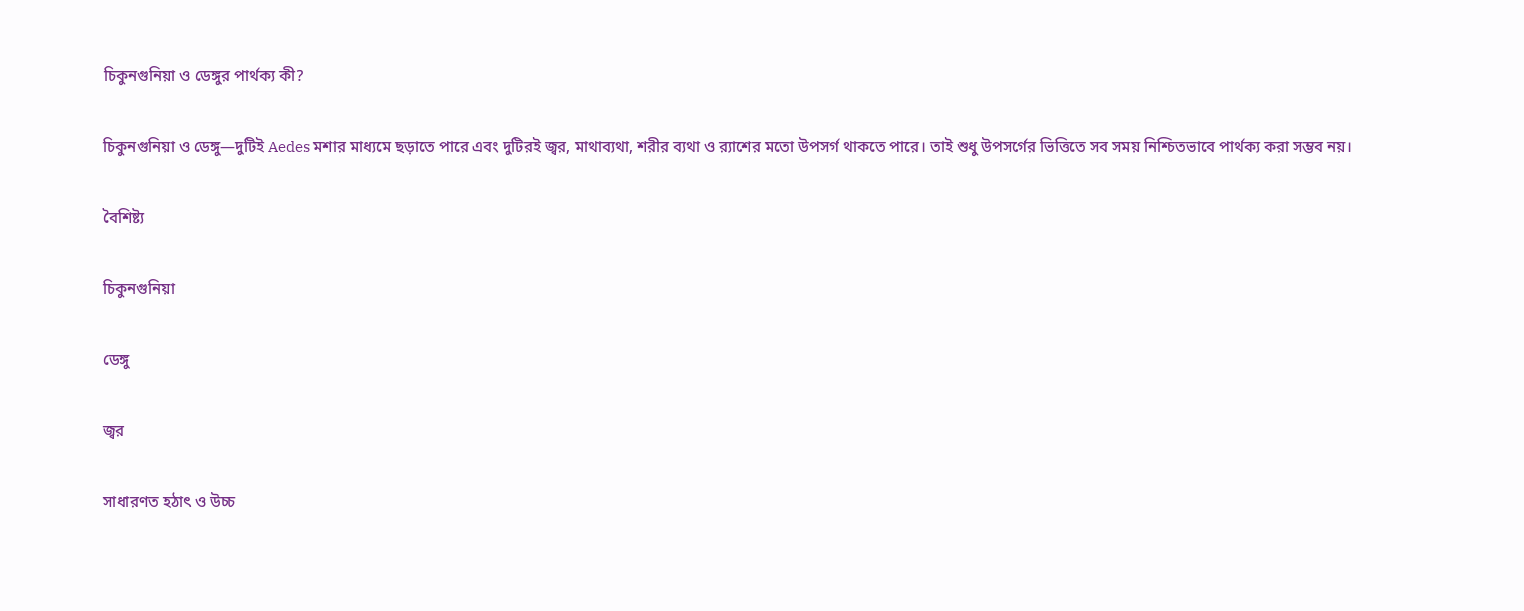চিকুনগুনিয়া ও ডেঙ্গুর পার্থক্য কী?

চিকুনগুনিয়া ও ডেঙ্গু—দুটিই Aedes মশার মাধ্যমে ছড়াতে পারে এবং দুটিরই জ্বর, মাথাব্যথা, শরীর ব্যথা ও র‍্যাশের মতো উপসর্গ থাকতে পারে। তাই শুধু উপসর্গের ভিত্তিতে সব সময় নিশ্চিতভাবে পার্থক্য করা সম্ভব নয়।

বৈশিষ্ট্য

চিকুনগুনিয়া

ডেঙ্গু

জ্বর

সাধারণত হঠাৎ ও উচ্চ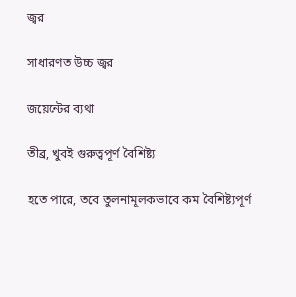জ্বর

সাধারণত উচ্চ জ্বর

জয়েন্টের ব্যথা

তীব্র, খুবই গুরুত্বপূর্ণ বৈশিষ্ট্য

হতে পারে, তবে তুলনামূলকভাবে কম বৈশিষ্ট্যপূর্ণ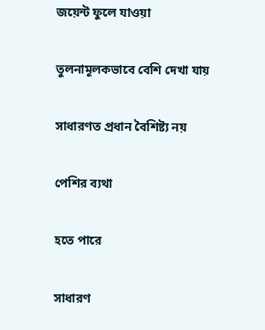জয়েন্ট ফুলে যাওয়া

তুলনামূলকভাবে বেশি দেখা যায়

সাধারণত প্রধান বৈশিষ্ট্য নয়

পেশির ব্যথা

হতে পারে

সাধারণ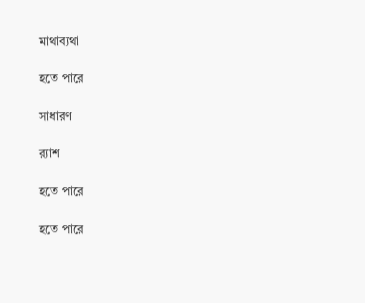মাথাব্যথা

হতে পারে

সাধারণ

র‍্যাশ

হতে পারে

হতে পারে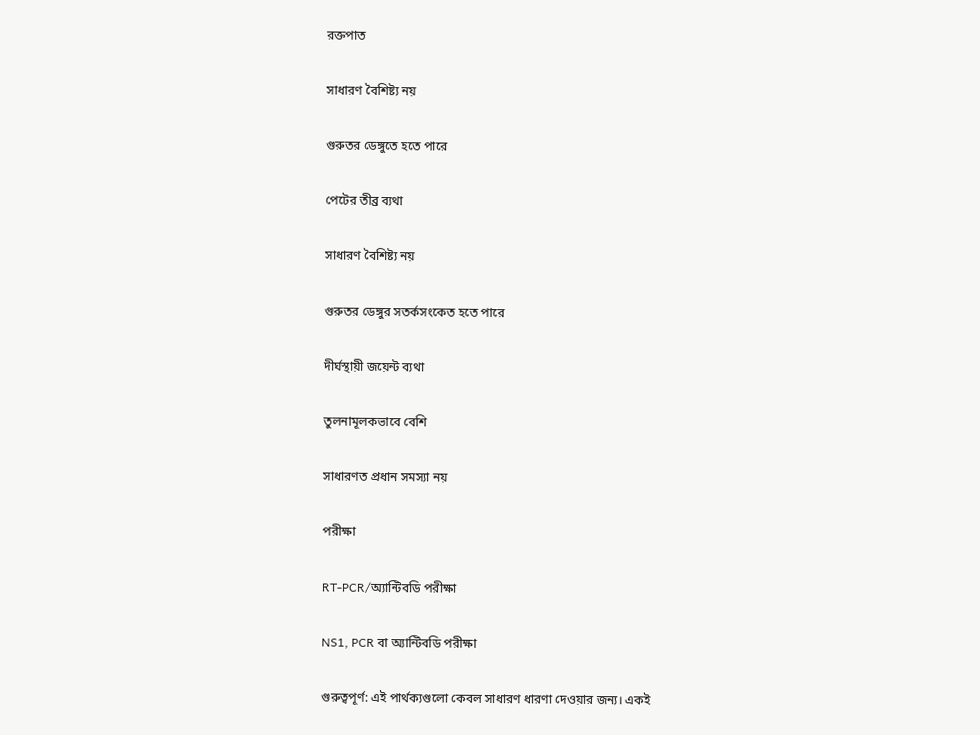রক্তপাত

সাধারণ বৈশিষ্ট্য নয়

গুরুতর ডেঙ্গুতে হতে পারে

পেটের তীব্র ব্যথা

সাধারণ বৈশিষ্ট্য নয়

গুরুতর ডেঙ্গুর সতর্কসংকেত হতে পারে

দীর্ঘস্থায়ী জয়েন্ট ব্যথা

তুলনামূলকভাবে বেশি

সাধারণত প্রধান সমস্যা নয়

পরীক্ষা

RT-PCR/অ্যান্টিবডি পরীক্ষা

NS1, PCR বা অ্যান্টিবডি পরীক্ষা

গুরুত্বপূর্ণ: এই পার্থক্যগুলো কেবল সাধারণ ধারণা দেওয়ার জন্য। একই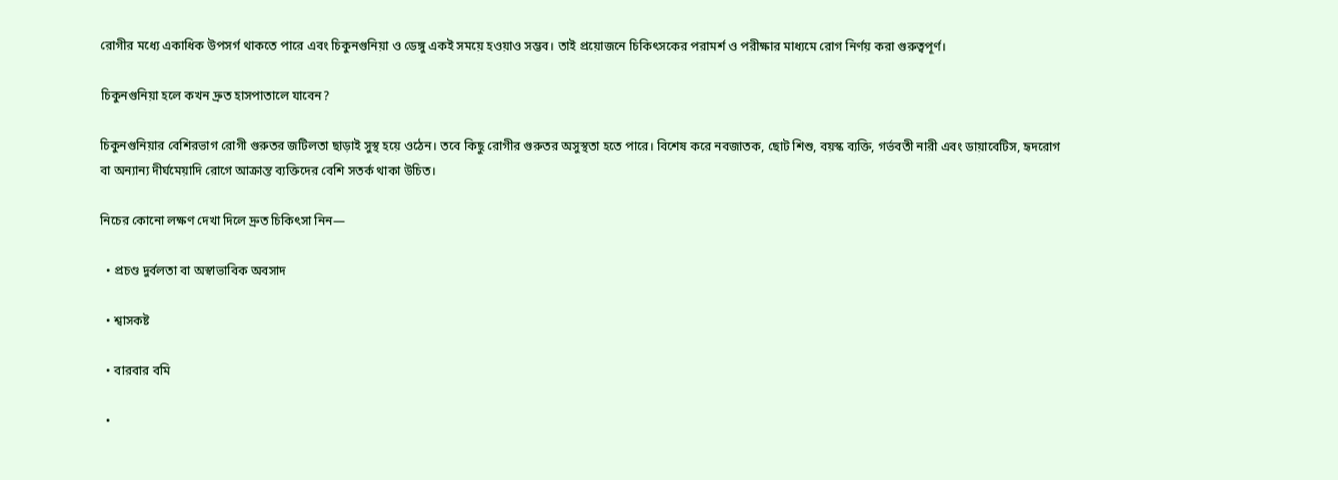রোগীর মধ্যে একাধিক উপসর্গ থাকতে পারে এবং চিকুনগুনিয়া ও ডেঙ্গু একই সময়ে হওয়াও সম্ভব। তাই প্রয়োজনে চিকিৎসকের পরামর্শ ও পরীক্ষার মাধ্যমে রোগ নির্ণয় করা গুরুত্বপূর্ণ।

চিকুনগুনিয়া হলে কখন দ্রুত হাসপাতালে যাবেন?

চিকুনগুনিয়ার বেশিরভাগ রোগী গুরুতর জটিলতা ছাড়াই সুস্থ হয়ে ওঠেন। তবে কিছু রোগীর গুরুতর অসুস্থতা হতে পারে। বিশেষ করে নবজাতক, ছোট শিশু, বয়স্ক ব্যক্তি, গর্ভবতী নারী এবং ডায়াবেটিস, হৃদরোগ বা অন্যান্য দীর্ঘমেয়াদি রোগে আক্রান্ত ব্যক্তিদের বেশি সতর্ক থাকা উচিত।

নিচের কোনো লক্ষণ দেখা দিলে দ্রুত চিকিৎসা নিন—

  • প্রচণ্ড দুর্বলতা বা অস্বাভাবিক অবসাদ

  • শ্বাসকষ্ট

  • বারবার বমি

  •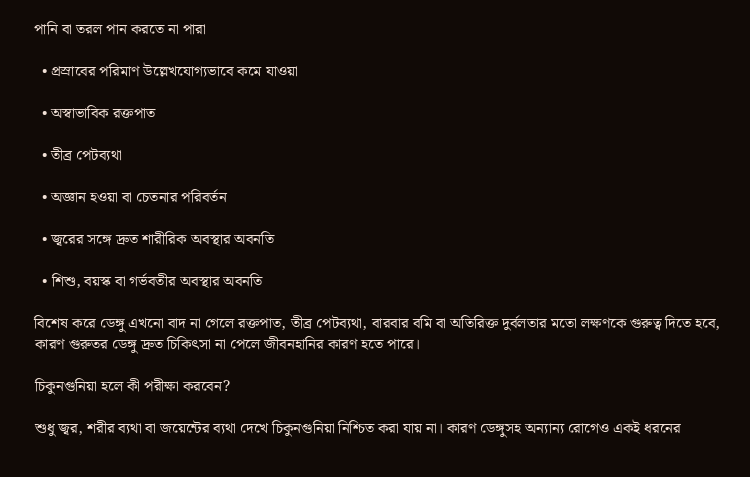পানি বা তরল পান করতে না পারা

  • প্রস্রাবের পরিমাণ উল্লেখযোগ্যভাবে কমে যাওয়া

  • অস্বাভাবিক রক্তপাত

  • তীব্র পেটব্যথা

  • অজ্ঞান হওয়া বা চেতনার পরিবর্তন

  • জ্বরের সঙ্গে দ্রুত শারীরিক অবস্থার অবনতি

  • শিশু, বয়স্ক বা গর্ভবতীর অবস্থার অবনতি

বিশেষ করে ডেঙ্গু এখনো বাদ না গেলে রক্তপাত, তীব্র পেটব্যথা, বারবার বমি বা অতিরিক্ত দুর্বলতার মতো লক্ষণকে গুরুত্ব দিতে হবে, কারণ গুরুতর ডেঙ্গু দ্রুত চিকিৎসা না পেলে জীবনহানির কারণ হতে পারে।

চিকুনগুনিয়া হলে কী পরীক্ষা করবেন?

শুধু জ্বর, শরীর ব্যথা বা জয়েন্টের ব্যথা দেখে চিকুনগুনিয়া নিশ্চিত করা যায় না। কারণ ডেঙ্গুসহ অন্যান্য রোগেও একই ধরনের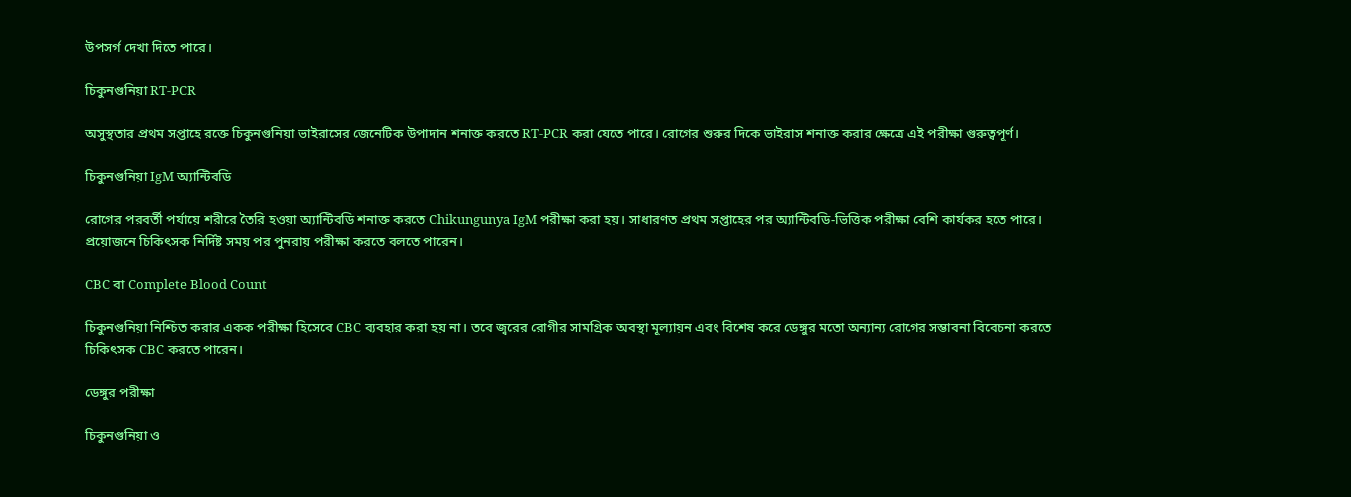উপসর্গ দেখা দিতে পারে।

চিকুনগুনিয়া RT-PCR

অসুস্থতার প্রথম সপ্তাহে রক্তে চিকুনগুনিয়া ভাইরাসের জেনেটিক উপাদান শনাক্ত করতে RT-PCR করা যেতে পারে। রোগের শুরুর দিকে ভাইরাস শনাক্ত করার ক্ষেত্রে এই পরীক্ষা গুরুত্বপূর্ণ।

চিকুনগুনিয়া IgM অ্যান্টিবডি

রোগের পরবর্তী পর্যায়ে শরীরে তৈরি হওয়া অ্যান্টিবডি শনাক্ত করতে Chikungunya IgM পরীক্ষা করা হয়। সাধারণত প্রথম সপ্তাহের পর অ্যান্টিবডি-ভিত্তিক পরীক্ষা বেশি কার্যকর হতে পারে। প্রয়োজনে চিকিৎসক নির্দিষ্ট সময় পর পুনরায় পরীক্ষা করতে বলতে পারেন।

CBC বা Complete Blood Count

চিকুনগুনিয়া নিশ্চিত করার একক পরীক্ষা হিসেবে CBC ব্যবহার করা হয় না। তবে জ্বরের রোগীর সামগ্রিক অবস্থা মূল্যায়ন এবং বিশেষ করে ডেঙ্গুর মতো অন্যান্য রোগের সম্ভাবনা বিবেচনা করতে চিকিৎসক CBC করতে পারেন।

ডেঙ্গুর পরীক্ষা

চিকুনগুনিয়া ও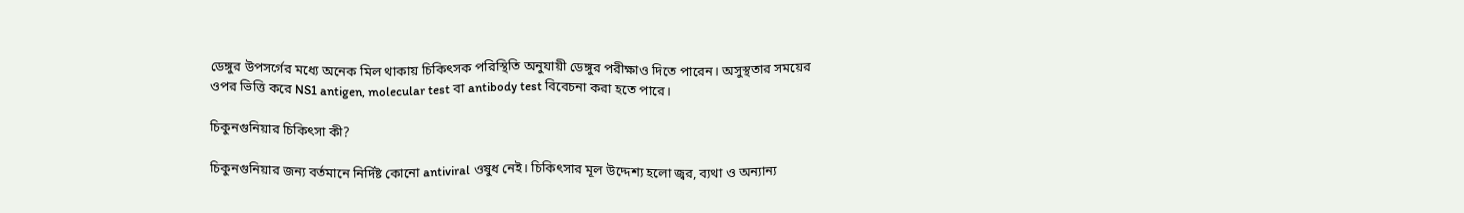ডেঙ্গুর উপসর্গের মধ্যে অনেক মিল থাকায় চিকিৎসক পরিস্থিতি অনুযায়ী ডেঙ্গুর পরীক্ষাও দিতে পারেন। অসুস্থতার সময়ের ওপর ভিত্তি করে NS1 antigen, molecular test বা antibody test বিবেচনা করা হতে পারে।

চিকুনগুনিয়ার চিকিৎসা কী?

চিকুনগুনিয়ার জন্য বর্তমানে নির্দিষ্ট কোনো antiviral ওষুধ নেই। চিকিৎসার মূল উদ্দেশ্য হলো জ্বর, ব্যথা ও অন্যান্য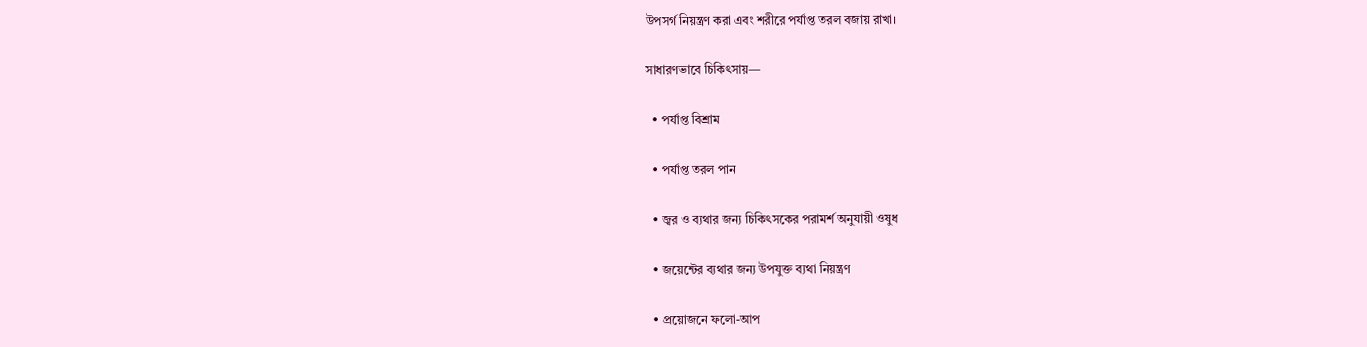উপসর্গ নিয়ন্ত্রণ করা এবং শরীরে পর্যাপ্ত তরল বজায় রাখা।

সাধারণভাবে চিকিৎসায়—

  • পর্যাপ্ত বিশ্রাম

  • পর্যাপ্ত তরল পান

  • জ্বর ও ব্যথার জন্য চিকিৎসকের পরামর্শ অনুযায়ী ওষুধ

  • জয়েন্টের ব্যথার জন্য উপযুক্ত ব্যথা নিয়ন্ত্রণ

  • প্রয়োজনে ফলো-আপ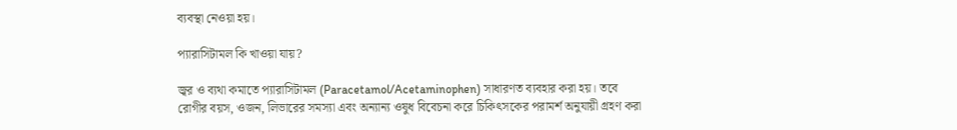ব্যবস্থা নেওয়া হয়।

প্যারাসিটামল কি খাওয়া যায়?

জ্বর ও ব্যথা কমাতে প্যারাসিটামল (Paracetamol/Acetaminophen) সাধারণত ব্যবহার করা হয়। তবে রোগীর বয়স, ওজন, লিভারের সমস্যা এবং অন্যান্য ওষুধ বিবেচনা করে চিকিৎসকের পরামর্শ অনুযায়ী গ্রহণ করা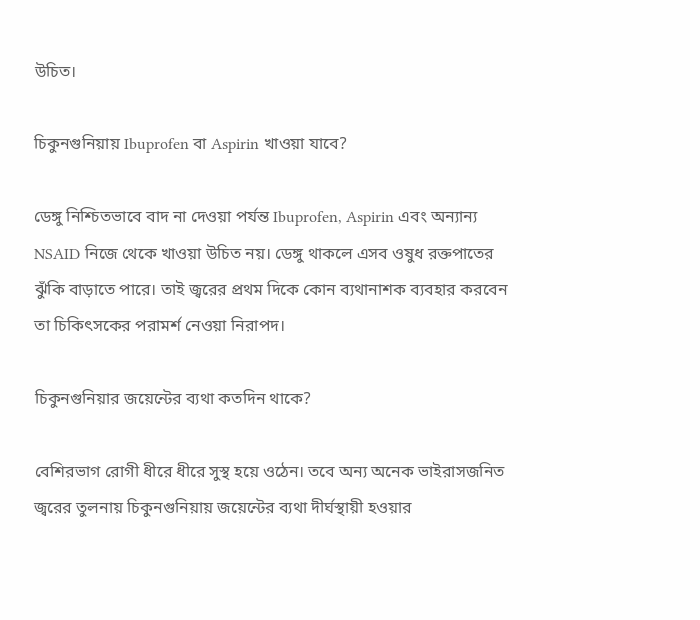উচিত।

চিকুনগুনিয়ায় Ibuprofen বা Aspirin খাওয়া যাবে?

ডেঙ্গু নিশ্চিতভাবে বাদ না দেওয়া পর্যন্ত Ibuprofen, Aspirin এবং অন্যান্য NSAID নিজে থেকে খাওয়া উচিত নয়। ডেঙ্গু থাকলে এসব ওষুধ রক্তপাতের ঝুঁকি বাড়াতে পারে। তাই জ্বরের প্রথম দিকে কোন ব্যথানাশক ব্যবহার করবেন তা চিকিৎসকের পরামর্শ নেওয়া নিরাপদ।

চিকুনগুনিয়ার জয়েন্টের ব্যথা কতদিন থাকে?

বেশিরভাগ রোগী ধীরে ধীরে সুস্থ হয়ে ওঠেন। তবে অন্য অনেক ভাইরাসজনিত জ্বরের তুলনায় চিকুনগুনিয়ায় জয়েন্টের ব্যথা দীর্ঘস্থায়ী হওয়ার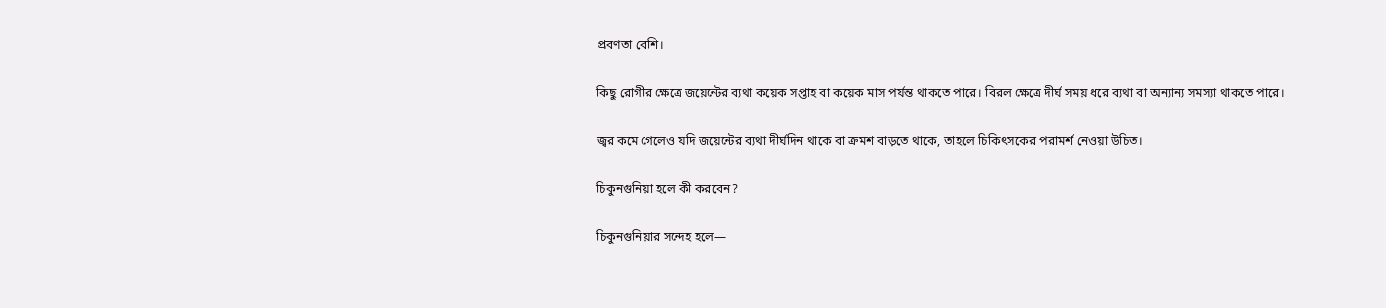প্রবণতা বেশি।

কিছু রোগীর ক্ষেত্রে জয়েন্টের ব্যথা কয়েক সপ্তাহ বা কয়েক মাস পর্যন্ত থাকতে পারে। বিরল ক্ষেত্রে দীর্ঘ সময় ধরে ব্যথা বা অন্যান্য সমস্যা থাকতে পারে।

জ্বর কমে গেলেও যদি জয়েন্টের ব্যথা দীর্ঘদিন থাকে বা ক্রমশ বাড়তে থাকে, তাহলে চিকিৎসকের পরামর্শ নেওয়া উচিত।

চিকুনগুনিয়া হলে কী করবেন?

চিকুনগুনিয়ার সন্দেহ হলে—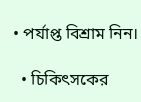• পর্যাপ্ত বিশ্রাম নিন।

  • চিকিৎসকের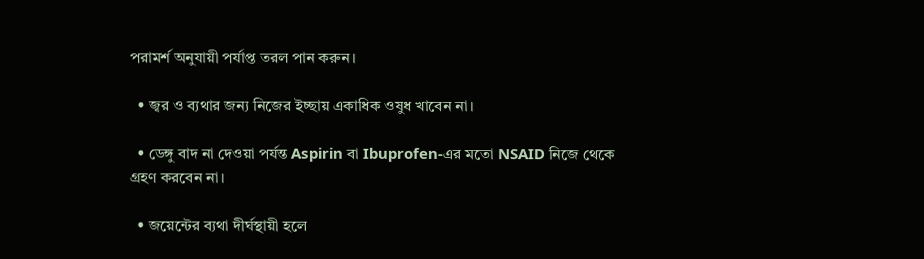পরামর্শ অনুযায়ী পর্যাপ্ত তরল পান করুন।

  • জ্বর ও ব্যথার জন্য নিজের ইচ্ছায় একাধিক ওষুধ খাবেন না।

  • ডেঙ্গু বাদ না দেওয়া পর্যন্ত Aspirin বা Ibuprofen-এর মতো NSAID নিজে থেকে গ্রহণ করবেন না।

  • জয়েন্টের ব্যথা দীর্ঘস্থায়ী হলে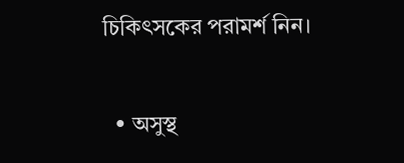চিকিৎসকের পরামর্শ নিন।

  • অসুস্থ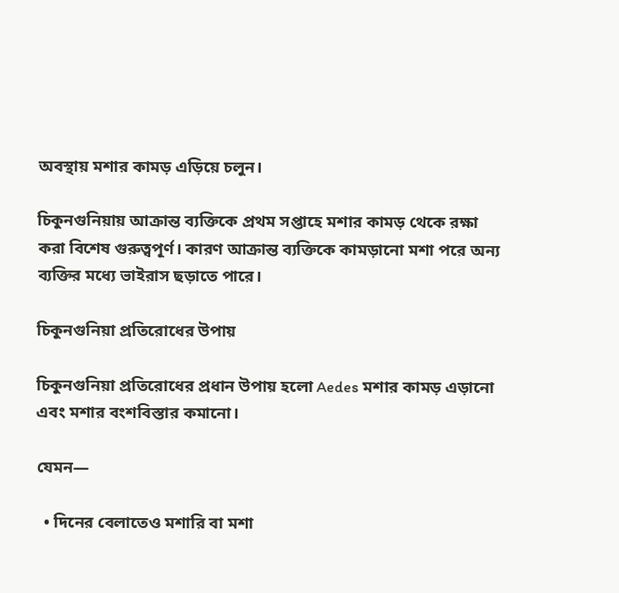অবস্থায় মশার কামড় এড়িয়ে চলুন।

চিকুনগুনিয়ায় আক্রান্ত ব্যক্তিকে প্রথম সপ্তাহে মশার কামড় থেকে রক্ষা করা বিশেষ গুরুত্বপূর্ণ। কারণ আক্রান্ত ব্যক্তিকে কামড়ানো মশা পরে অন্য ব্যক্তির মধ্যে ভাইরাস ছড়াতে পারে।

চিকুনগুনিয়া প্রতিরোধের উপায়

চিকুনগুনিয়া প্রতিরোধের প্রধান উপায় হলো Aedes মশার কামড় এড়ানো এবং মশার বংশবিস্তার কমানো।

যেমন—

  • দিনের বেলাতেও মশারি বা মশা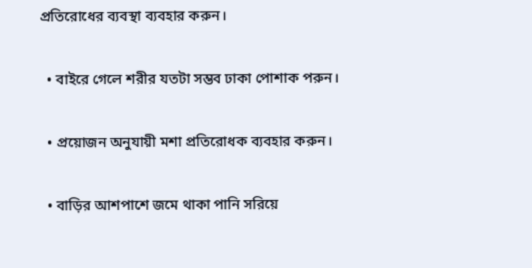প্রতিরোধের ব্যবস্থা ব্যবহার করুন।

  • বাইরে গেলে শরীর যতটা সম্ভব ঢাকা পোশাক পরুন।

  • প্রয়োজন অনুযায়ী মশা প্রতিরোধক ব্যবহার করুন।

  • বাড়ির আশপাশে জমে থাকা পানি সরিয়ে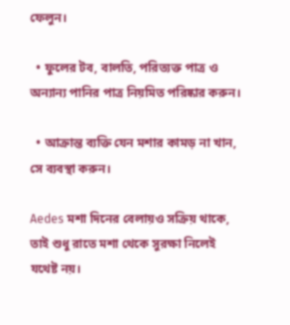ফেলুন।

  • ফুলের টব, বালতি, পরিত্যক্ত পাত্র ও অন্যান্য পানির পাত্র নিয়মিত পরিষ্কার করুন।

  • আক্রান্ত ব্যক্তি যেন মশার কামড় না খান, সে ব্যবস্থা করুন।

Aedes মশা দিনের বেলায়ও সক্রিয় থাকে, তাই শুধু রাতে মশা থেকে সুরক্ষা নিলেই যথেষ্ট নয়।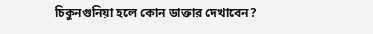চিকুনগুনিয়া হলে কোন ডাক্তার দেখাবেন?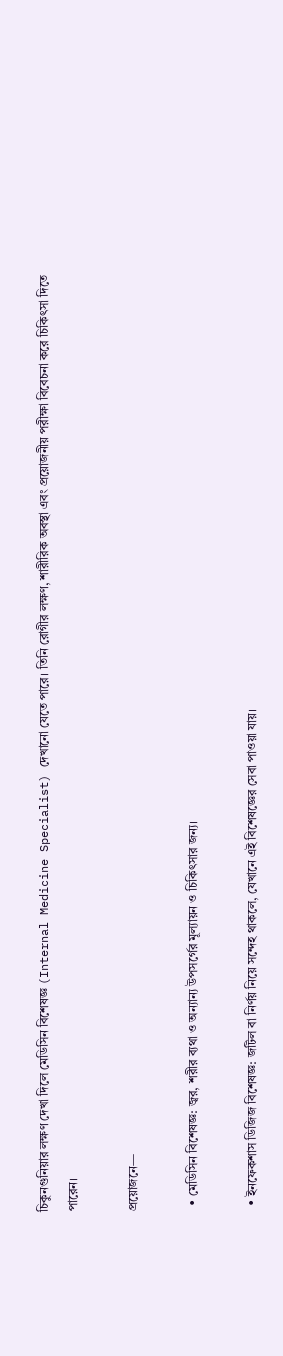চিকুনগুনিয়ার লক্ষণ দেখা দিলে মেডিসিন বিশেষজ্ঞ (Internal Medicine Specialist) দেখানো যেতে পারে। তিনি রোগীর লক্ষণ, শারীরিক অবস্থা এবং প্রয়োজনীয় পরীক্ষা বিবেচনা করে চিকিৎসা দিতে পারেন।

প্রয়োজনে—

  • মেডিসিন বিশেষজ্ঞ: জ্বর, শরীর ব্যথা ও অন্যান্য উপসর্গের মূল্যায়ন ও চিকিৎসার জন্য।

  • ইনফেকশাস ডিজিজ বিশেষজ্ঞ: জটিল বা নির্ণয় নিয়ে সন্দেহ থাকলে, যেখানে এই বিশেষজ্ঞের সেবা পাওয়া যায়।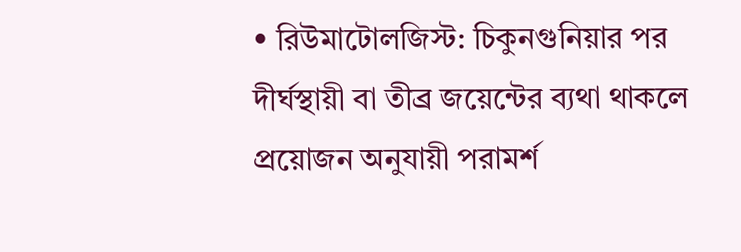• রিউমাটোলজিস্ট: চিকুনগুনিয়ার পর দীর্ঘস্থায়ী বা তীব্র জয়েন্টের ব্যথা থাকলে প্রয়োজন অনুযায়ী পরামর্শ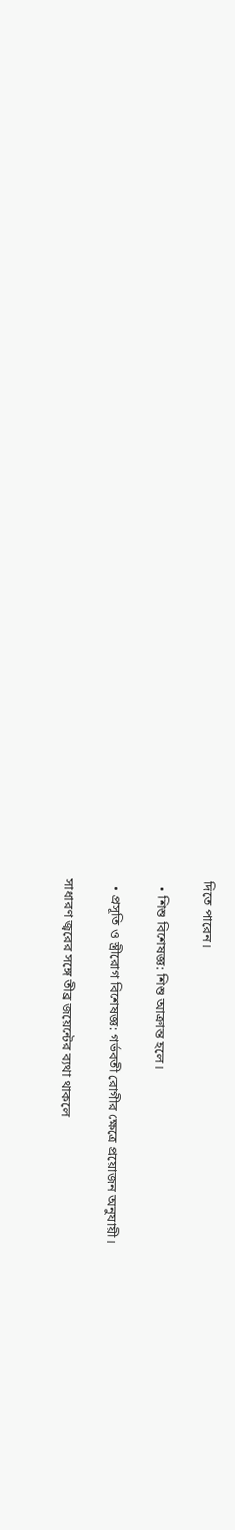দিতে পারেন।

  • শিশু বিশেষজ্ঞ: শিশু আক্রান্ত হলে।

  • প্রসূতি ও স্ত্রীরোগ বিশেষজ্ঞ: গর্ভবতী রোগীর ক্ষেত্রে প্রয়োজন অনুযায়ী।

সাধারণ জ্বরের সঙ্গে তীব্র জয়েন্টের ব্যথা থাকলে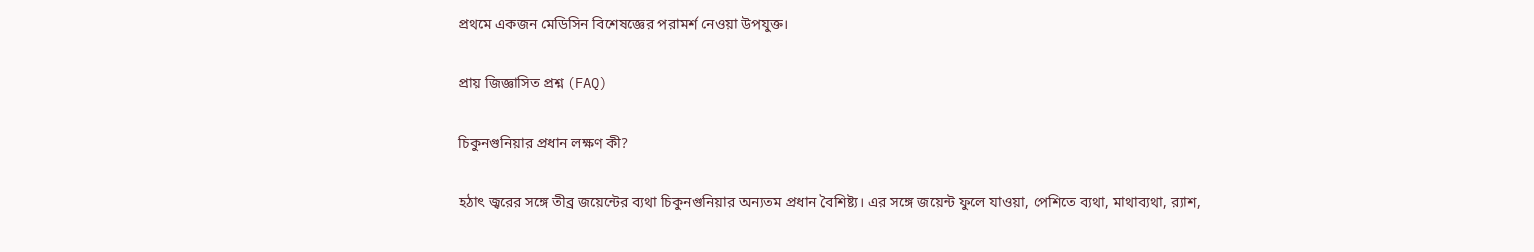প্রথমে একজন মেডিসিন বিশেষজ্ঞের পরামর্শ নেওয়া উপযুক্ত।

প্রায় জিজ্ঞাসিত প্রশ্ন (FAQ)

চিকুনগুনিয়ার প্রধান লক্ষণ কী?

হঠাৎ জ্বরের সঙ্গে তীব্র জয়েন্টের ব্যথা চিকুনগুনিয়ার অন্যতম প্রধান বৈশিষ্ট্য। এর সঙ্গে জয়েন্ট ফুলে যাওয়া, পেশিতে ব্যথা, মাথাব্যথা, র‍্যাশ,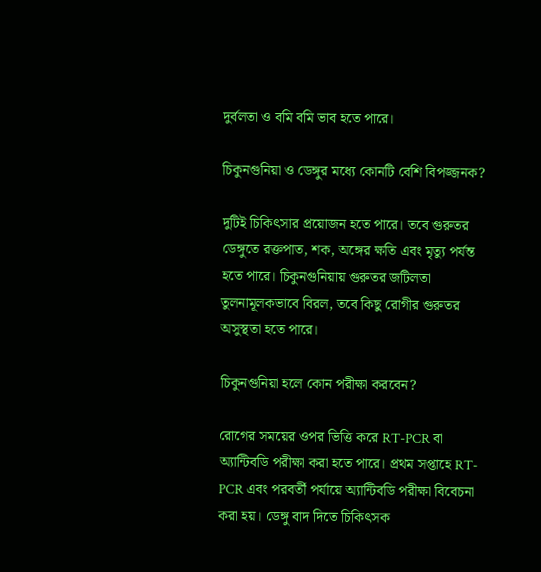দুর্বলতা ও বমি বমি ভাব হতে পারে।

চিকুনগুনিয়া ও ডেঙ্গুর মধ্যে কোনটি বেশি বিপজ্জনক?

দুটিই চিকিৎসার প্রয়োজন হতে পারে। তবে গুরুতর ডেঙ্গুতে রক্তপাত, শক, অঙ্গের ক্ষতি এবং মৃত্যু পর্যন্ত হতে পারে। চিকুনগুনিয়ায় গুরুতর জটিলতা তুলনামূলকভাবে বিরল, তবে কিছু রোগীর গুরুতর অসুস্থতা হতে পারে।

চিকুনগুনিয়া হলে কোন পরীক্ষা করবেন?

রোগের সময়ের ওপর ভিত্তি করে RT-PCR বা অ্যান্টিবডি পরীক্ষা করা হতে পারে। প্রথম সপ্তাহে RT-PCR এবং পরবর্তী পর্যায়ে অ্যান্টিবডি পরীক্ষা বিবেচনা করা হয়। ডেঙ্গু বাদ দিতে চিকিৎসক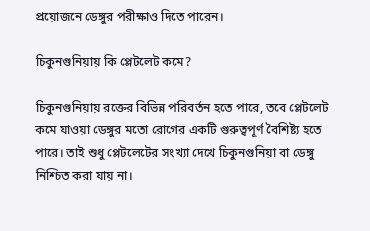প্রয়োজনে ডেঙ্গুর পরীক্ষাও দিতে পারেন।

চিকুনগুনিয়ায় কি প্লেটলেট কমে?

চিকুনগুনিয়ায় রক্তের বিভিন্ন পরিবর্তন হতে পারে, তবে প্লেটলেট কমে যাওয়া ডেঙ্গুর মতো রোগের একটি গুরুত্বপূর্ণ বৈশিষ্ট্য হতে পারে। তাই শুধু প্লেটলেটের সংখ্যা দেখে চিকুনগুনিয়া বা ডেঙ্গু নিশ্চিত করা যায় না।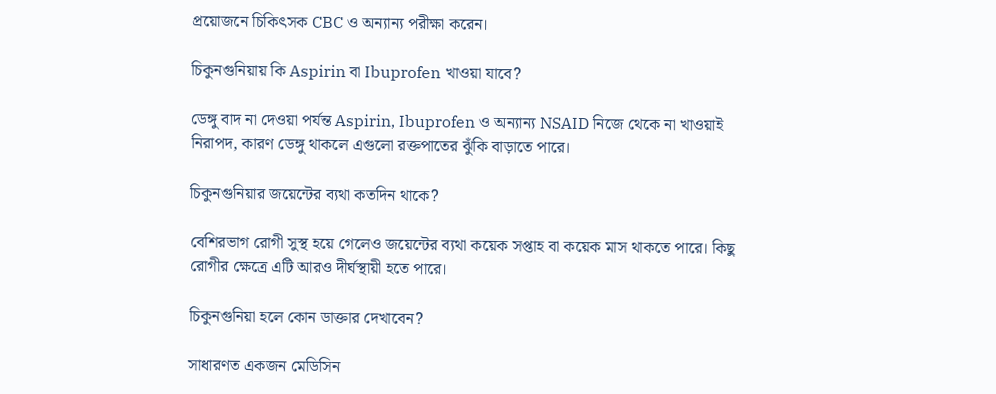প্রয়োজনে চিকিৎসক CBC ও অন্যান্য পরীক্ষা করেন।

চিকুনগুনিয়ায় কি Aspirin বা Ibuprofen খাওয়া যাবে?

ডেঙ্গু বাদ না দেওয়া পর্যন্ত Aspirin, Ibuprofen ও অন্যান্য NSAID নিজে থেকে না খাওয়াই নিরাপদ, কারণ ডেঙ্গু থাকলে এগুলো রক্তপাতের ঝুঁকি বাড়াতে পারে।

চিকুনগুনিয়ার জয়েন্টের ব্যথা কতদিন থাকে?

বেশিরভাগ রোগী সুস্থ হয়ে গেলেও জয়েন্টের ব্যথা কয়েক সপ্তাহ বা কয়েক মাস থাকতে পারে। কিছু রোগীর ক্ষেত্রে এটি আরও দীর্ঘস্থায়ী হতে পারে।

চিকুনগুনিয়া হলে কোন ডাক্তার দেখাবেন?

সাধারণত একজন মেডিসিন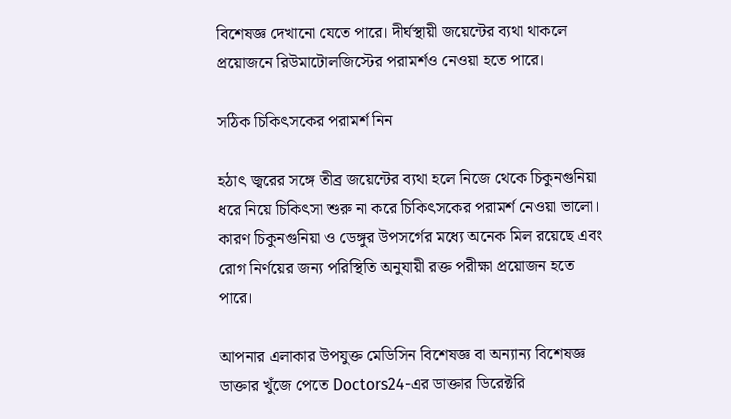বিশেষজ্ঞ দেখানো যেতে পারে। দীর্ঘস্থায়ী জয়েন্টের ব্যথা থাকলে প্রয়োজনে রিউমাটোলজিস্টের পরামর্শও নেওয়া হতে পারে।

সঠিক চিকিৎসকের পরামর্শ নিন

হঠাৎ জ্বরের সঙ্গে তীব্র জয়েন্টের ব্যথা হলে নিজে থেকে চিকুনগুনিয়া ধরে নিয়ে চিকিৎসা শুরু না করে চিকিৎসকের পরামর্শ নেওয়া ভালো। কারণ চিকুনগুনিয়া ও ডেঙ্গুর উপসর্গের মধ্যে অনেক মিল রয়েছে এবং রোগ নির্ণয়ের জন্য পরিস্থিতি অনুযায়ী রক্ত পরীক্ষা প্রয়োজন হতে পারে।

আপনার এলাকার উপযুক্ত মেডিসিন বিশেষজ্ঞ বা অন্যান্য বিশেষজ্ঞ ডাক্তার খুঁজে পেতে Doctors24-এর ডাক্তার ডিরেক্টরি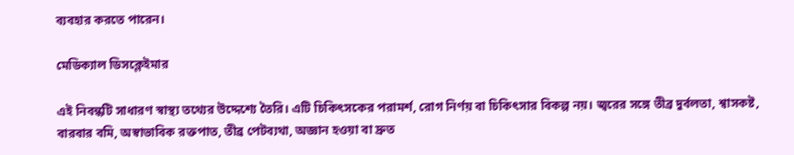ব্যবহার করতে পারেন।

মেডিক্যাল ডিসক্লেইমার

এই নিবন্ধটি সাধারণ স্বাস্থ্য তথ্যের উদ্দেশ্যে তৈরি। এটি চিকিৎসকের পরামর্শ, রোগ নির্ণয় বা চিকিৎসার বিকল্প নয়। জ্বরের সঙ্গে তীব্র দুর্বলতা, শ্বাসকষ্ট, বারবার বমি, অস্বাভাবিক রক্তপাত, তীব্র পেটব্যথা, অজ্ঞান হওয়া বা দ্রুত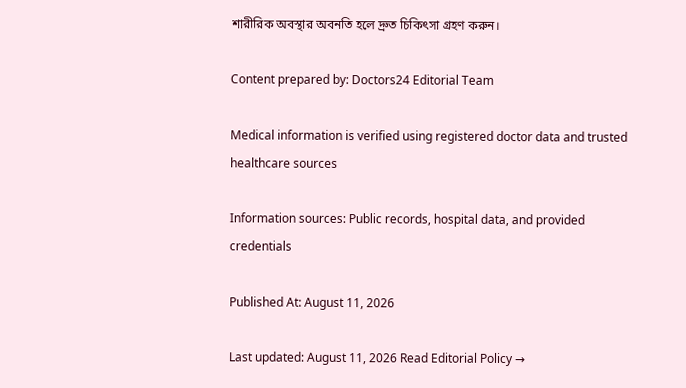শারীরিক অবস্থার অবনতি হলে দ্রুত চিকিৎসা গ্রহণ করুন।

Content prepared by: Doctors24 Editorial Team

Medical information is verified using registered doctor data and trusted healthcare sources

Information sources: Public records, hospital data, and provided credentials

Published At: August 11, 2026

Last updated: August 11, 2026 Read Editorial Policy →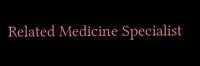Related Medicine Specialist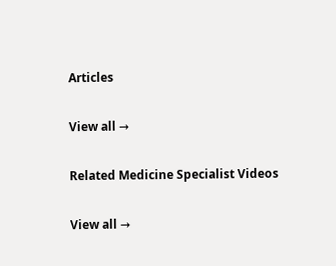Articles

View all →

Related Medicine Specialist Videos

View all →